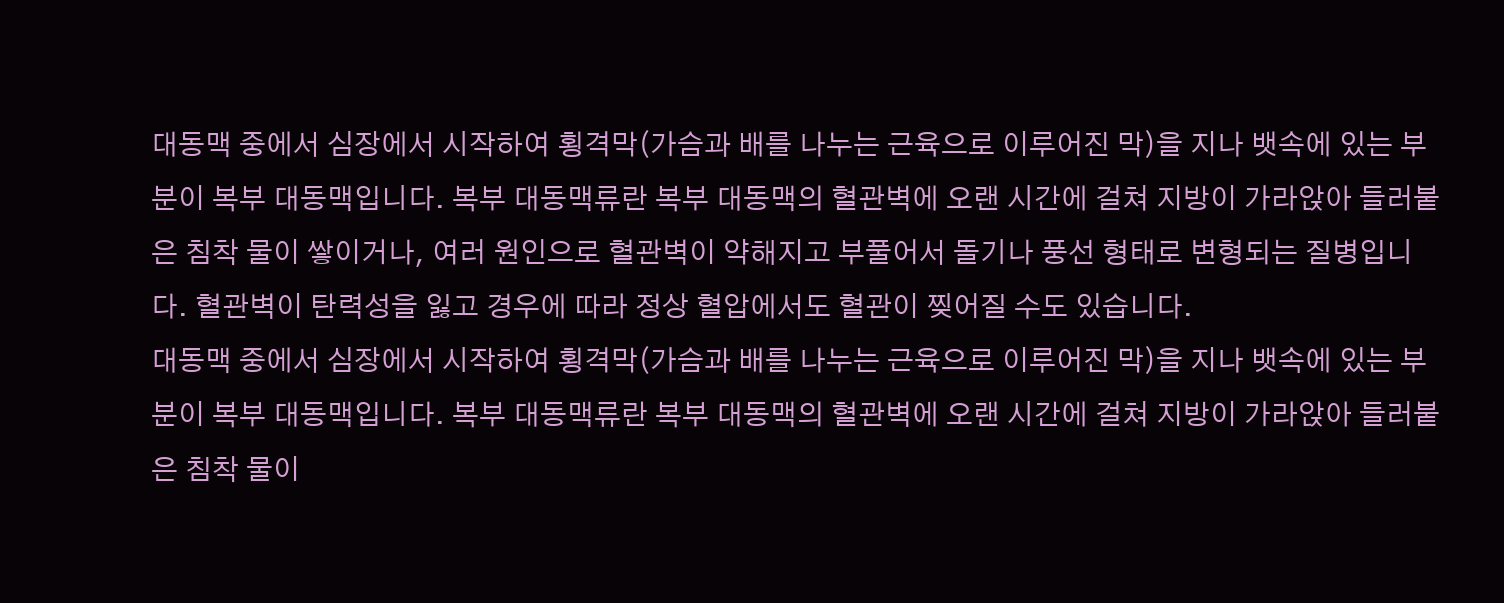대동맥 중에서 심장에서 시작하여 횡격막(가슴과 배를 나누는 근육으로 이루어진 막)을 지나 뱃속에 있는 부분이 복부 대동맥입니다. 복부 대동맥류란 복부 대동맥의 혈관벽에 오랜 시간에 걸쳐 지방이 가라앉아 들러붙은 침착 물이 쌓이거나, 여러 원인으로 혈관벽이 약해지고 부풀어서 돌기나 풍선 형태로 변형되는 질병입니다. 혈관벽이 탄력성을 잃고 경우에 따라 정상 혈압에서도 혈관이 찢어질 수도 있습니다.
대동맥 중에서 심장에서 시작하여 횡격막(가슴과 배를 나누는 근육으로 이루어진 막)을 지나 뱃속에 있는 부분이 복부 대동맥입니다. 복부 대동맥류란 복부 대동맥의 혈관벽에 오랜 시간에 걸쳐 지방이 가라앉아 들러붙은 침착 물이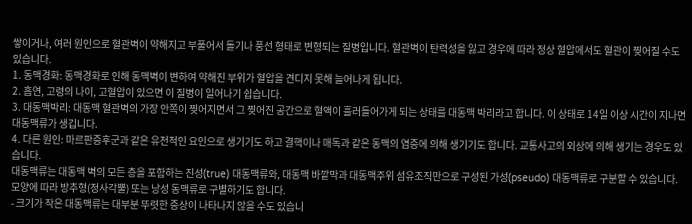쌓이거나, 여러 원인으로 혈관벽이 약해지고 부풀어서 돌기나 풍선 형태로 변형되는 질병입니다. 혈관벽이 탄력성을 잃고 경우에 따라 정상 혈압에서도 혈관이 찢어질 수도 있습니다.
1. 동맥경화: 동맥경화로 인해 동맥벽이 변하여 약해진 부위가 혈압을 견디지 못해 늘어나게 됩니다.
2. 흡연, 고령의 나이, 고혈압이 있으면 이 질병이 일어나기 쉽습니다.
3. 대동맥박리: 대동맥 혈관벽의 가장 안쪽이 찢어지면서 그 찢어진 공간으로 혈액이 흘러들어가게 되는 상태를 대동맥 박리라고 합니다. 이 상태로 14일 이상 시간이 지나면 대동맥류가 생깁니다.
4. 다른 원인: 마르판증후군과 같은 유전적인 요인으로 생기기도 하고 결핵이나 매독과 같은 동맥의 염증에 의해 생기기도 합니다. 교통사고의 외상에 의해 생기는 경우도 있습니다.
대동맥류는 대동맥 벽의 모든 층을 포함하는 진성(true) 대동맥류와, 대동맥 바깥막과 대동맥주위 섬유조직만으로 구성된 가성(pseudo) 대동맥류로 구분할 수 있습니다.
모양에 따라 방추형(정사각뿔) 또는 낭성 동맥류로 구별하기도 합니다.
- 크기가 작은 대동맥류는 대부분 뚜렷한 증상이 나타나지 않을 수도 있습니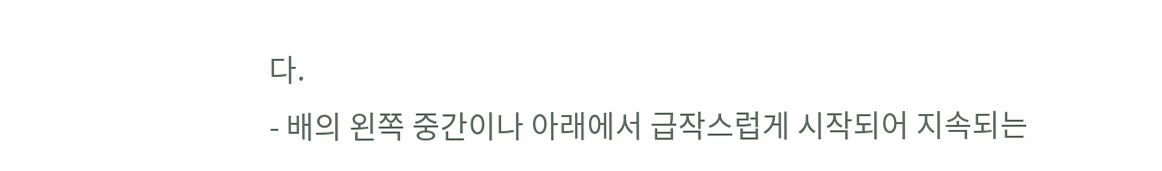다.
- 배의 왼쪽 중간이나 아래에서 급작스럽게 시작되어 지속되는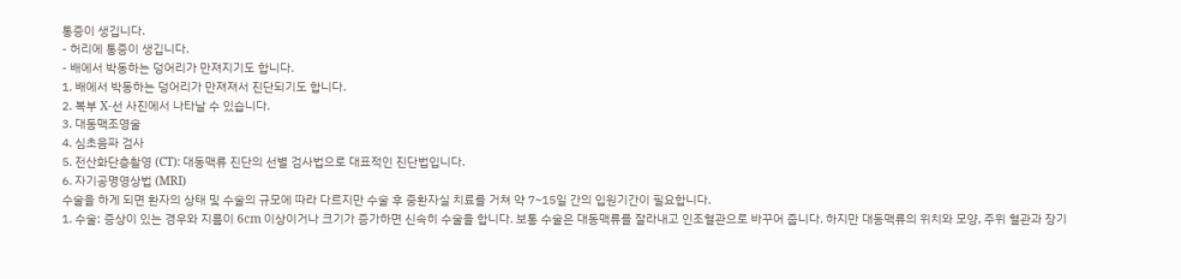통증이 생깁니다.
- 허리에 통증이 생깁니다.
- 배에서 박동하는 덩어리가 만져지기도 합니다.
1. 배에서 박동하는 덩어리가 만져져서 진단되기도 합니다.
2. 복부 X-선 사진에서 나타날 수 있습니다.
3. 대동맥조영술
4. 심초음파 검사
5. 전산화단층촬영 (CT): 대동맥류 진단의 선별 검사법으로 대표적인 진단법입니다.
6. 자기공명영상법 (MRI)
수술을 하게 되면 환자의 상태 및 수술의 규모에 따라 다르지만 수술 후 중환자실 치료를 거쳐 약 7~15일 간의 입원기간이 필요합니다.
1. 수술: 증상이 있는 경우와 지름이 6cm 이상이거나 크기가 증가하면 신속히 수술을 합니다. 보통 수술은 대동맥류를 잘라내고 인조혈관으로 바꾸어 줍니다. 하지만 대동맥류의 위치와 모양, 주위 혈관과 장기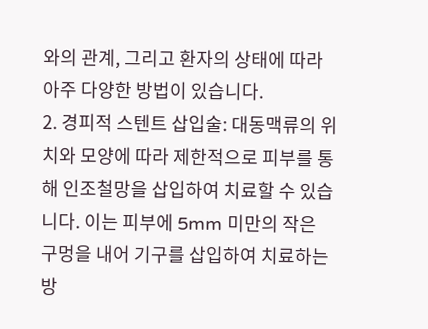와의 관계, 그리고 환자의 상태에 따라 아주 다양한 방법이 있습니다.
2. 경피적 스텐트 삽입술: 대동맥류의 위치와 모양에 따라 제한적으로 피부를 통해 인조철망을 삽입하여 치료할 수 있습니다. 이는 피부에 5mm 미만의 작은 구멍을 내어 기구를 삽입하여 치료하는 방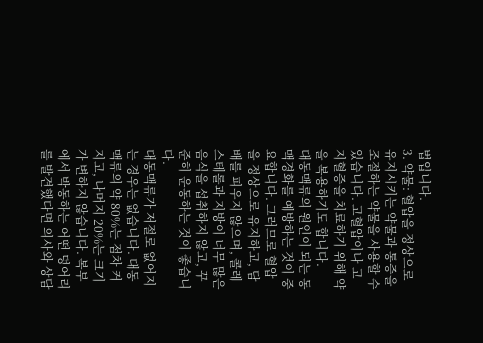법입니다.
3. 약물: 혈압을 정상으로 유지시키는 약물과 통증을 조절하는 약물을 사용할 수 있습니다. 고혈압이나 고지혈증을 치료하기 위해 약을 복용하기도 합니다.
대동맥류의 원인이 되는 동맥경화를 예방하는 것이 중요합니다. 그러므로 혈압을 정상으로 유지하고, 담배를 피우지 않으며, 콜레스테롤과 지방이 너무 많은 음식을 섭취하지 않고, 꾸준히 운동하는 것이 좋습니다.
대동맥류가 저절로 없어지는 경우는 없습니다. 대동맥류의 약 80%는 점차 커지고, 나머지 20%는 크기가 변하지 않습니다. 복부에서 박동하는 어떤 덩어리를 발견했다면 의사와 상담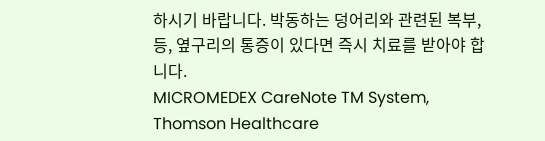하시기 바랍니다. 박동하는 덩어리와 관련된 복부, 등, 옆구리의 통증이 있다면 즉시 치료를 받아야 합니다.
MICROMEDEX CareNote TM System, Thomson Healthcare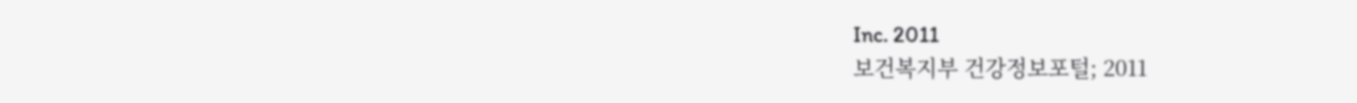Inc. 2011
보건복지부 건강정보포털; 2011